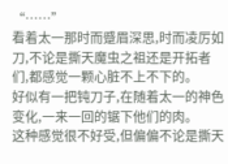“……”
看着太一那时而蹙眉深思,时而凌厉如刀,不论是撕天魔虫之祖还是开拓者们,都感觉一颗心脏不上不下的。
好似有一把钝刀子,在随着太一的神色变化,一来一回的锯下他们的肉。
这种感觉很不好受,但偏偏不论是撕天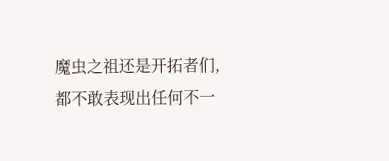魔虫之祖还是开拓者们,都不敢表现出任何不一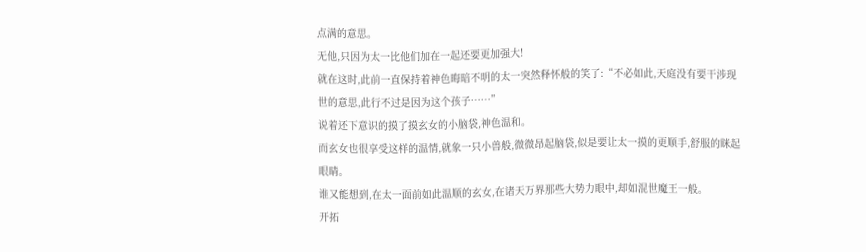点满的意思。
无他,只因为太一比他们加在一起还要更加强大!
就在这时,此前一直保持着神色晦暗不明的太一突然释怀般的笑了:“不必如此,天庭没有要干涉现世的意思,此行不过是因为这个孩子……”
说着还下意识的摸了摸玄女的小脑袋,神色温和。
而玄女也很享受这样的温情,就象一只小兽般,微微昂起脑袋,似是要让太一摸的更顺手,舒服的眯起眼睛。
谁又能想到,在太一面前如此温顺的玄女,在诸天万界那些大势力眼中,却如混世魔王一般。
开拓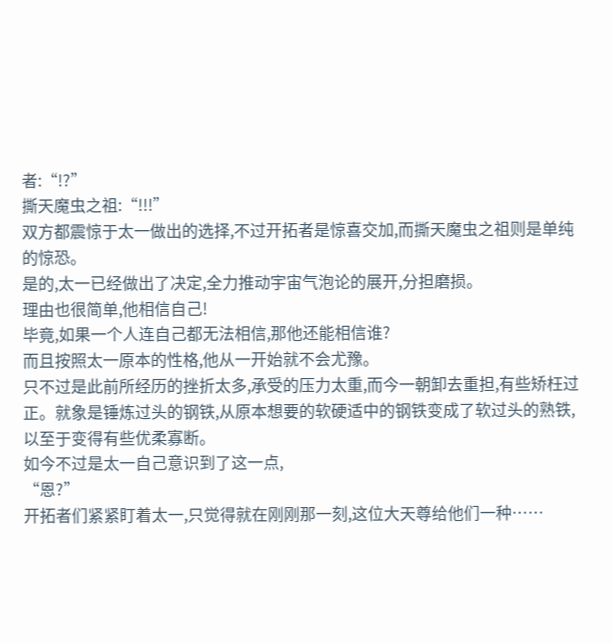者:“!?”
撕天魔虫之祖:“!!!”
双方都震惊于太一做出的选择,不过开拓者是惊喜交加,而撕天魔虫之祖则是单纯的惊恐。
是的,太一已经做出了决定,全力推动宇宙气泡论的展开,分担磨损。
理由也很简单,他相信自己!
毕竟,如果一个人连自己都无法相信,那他还能相信谁?
而且按照太一原本的性格,他从一开始就不会尤豫。
只不过是此前所经历的挫折太多,承受的压力太重,而今一朝卸去重担,有些矫枉过正。就象是锤炼过头的钢铁,从原本想要的软硬适中的钢铁变成了软过头的熟铁,以至于变得有些优柔寡断。
如今不过是太一自己意识到了这一点,
“恩?”
开拓者们紧紧盯着太一,只觉得就在刚刚那一刻,这位大天尊给他们一种……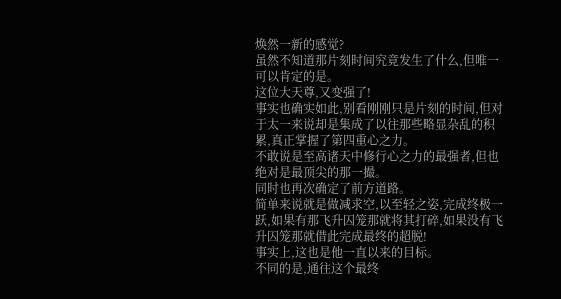焕然一新的感觉?
虽然不知道那片刻时间究竟发生了什么,但唯一可以肯定的是。
这位大天尊,又变强了!
事实也确实如此,别看刚刚只是片刻的时间,但对于太一来说却是集成了以往那些略显杂乱的积累,真正掌握了第四重心之力。
不敢说是至高诸天中修行心之力的最强者,但也绝对是最顶尖的那一撮。
同时也再次确定了前方道路。
简单来说就是做减求空,以至轻之姿,完成终极一跃,如果有那飞升囚笼那就将其打碎,如果没有飞升囚笼那就借此完成最终的超脱!
事实上,这也是他一直以来的目标。
不同的是,通往这个最终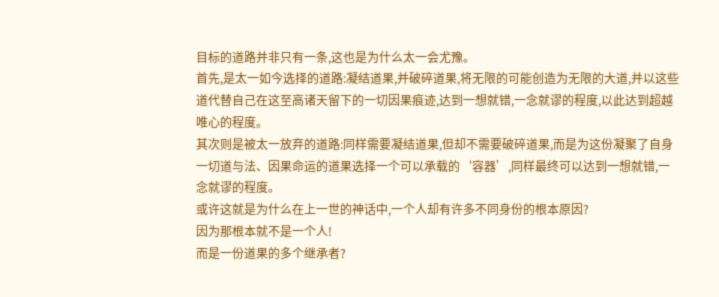目标的道路并非只有一条,这也是为什么太一会尤豫。
首先,是太一如今选择的道路:凝结道果,并破碎道果,将无限的可能创造为无限的大道,并以这些道代替自己在这至高诸天留下的一切因果痕迹,达到一想就错,一念就谬的程度,以此达到超越唯心的程度。
其次则是被太一放弃的道路:同样需要凝结道果,但却不需要破碎道果,而是为这份凝聚了自身一切道与法、因果命运的道果选择一个可以承载的‘容器’,同样最终可以达到一想就错,一念就谬的程度。
或许这就是为什么在上一世的神话中,一个人却有许多不同身份的根本原因?
因为那根本就不是一个人!
而是一份道果的多个继承者?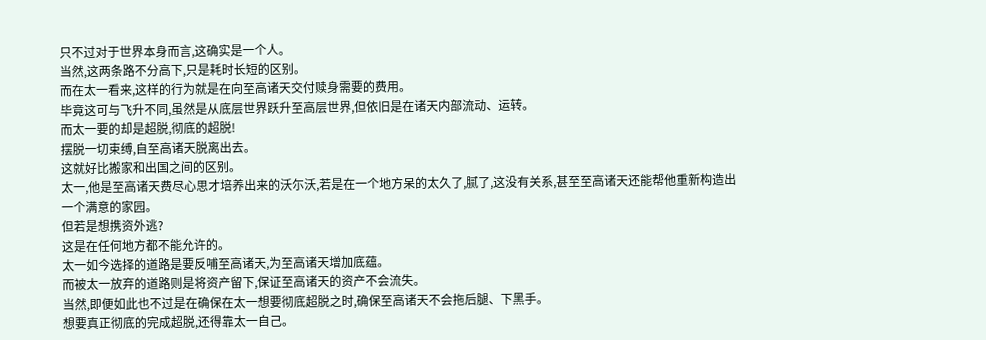只不过对于世界本身而言,这确实是一个人。
当然,这两条路不分高下,只是耗时长短的区别。
而在太一看来,这样的行为就是在向至高诸天交付赎身需要的费用。
毕竟这可与飞升不同,虽然是从底层世界跃升至高层世界,但依旧是在诸天内部流动、运转。
而太一要的却是超脱,彻底的超脱!
摆脱一切束缚,自至高诸天脱离出去。
这就好比搬家和出国之间的区别。
太一,他是至高诸天费尽心思才培养出来的沃尓沃,若是在一个地方呆的太久了,腻了,这没有关系,甚至至高诸天还能帮他重新构造出一个满意的家园。
但若是想携资外逃?
这是在任何地方都不能允许的。
太一如今选择的道路是要反哺至高诸天,为至高诸天增加底蕴。
而被太一放弃的道路则是将资产留下,保证至高诸天的资产不会流失。
当然,即便如此也不过是在确保在太一想要彻底超脱之时,确保至高诸天不会拖后腿、下黑手。
想要真正彻底的完成超脱,还得靠太一自己。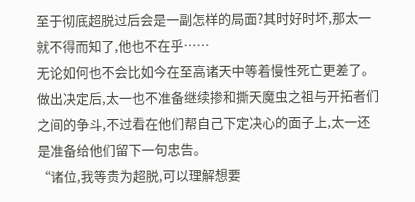至于彻底超脱过后会是一副怎样的局面?其时好时坏,那太一就不得而知了,他也不在乎……
无论如何也不会比如今在至高诸天中等着慢性死亡更差了。
做出决定后,太一也不准备继续掺和撕天魔虫之祖与开拓者们之间的争斗,不过看在他们帮自己下定决心的面子上,太一还是准备给他们留下一句忠告。
“诸位,我等贵为超脱,可以理解想要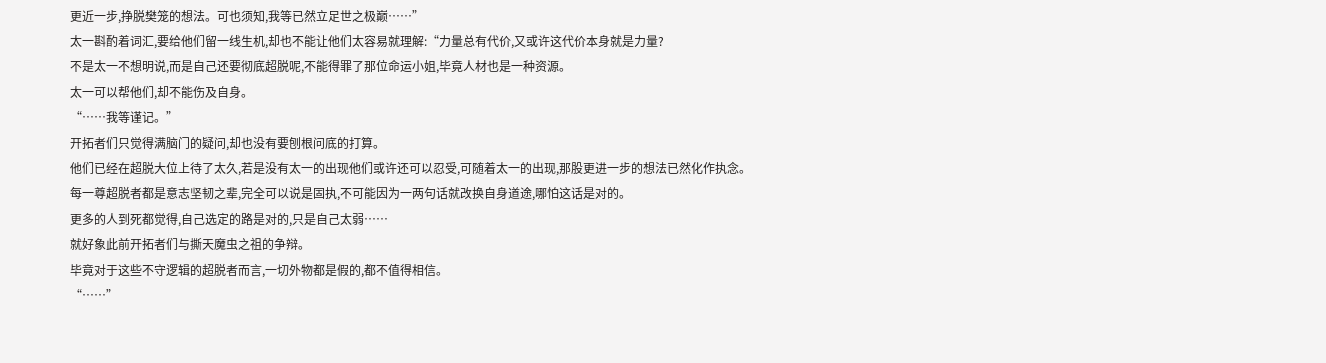更近一步,挣脱樊笼的想法。可也须知,我等已然立足世之极巅……”
太一斟酌着词汇,要给他们留一线生机,却也不能让他们太容易就理解:“力量总有代价,又或许这代价本身就是力量?
不是太一不想明说,而是自己还要彻底超脱呢,不能得罪了那位命运小姐,毕竟人材也是一种资源。
太一可以帮他们,却不能伤及自身。
“……我等谨记。”
开拓者们只觉得满脑门的疑问,却也没有要刨根问底的打算。
他们已经在超脱大位上待了太久,若是没有太一的出现他们或许还可以忍受,可随着太一的出现,那股更进一步的想法已然化作执念。
每一尊超脱者都是意志坚韧之辈,完全可以说是固执,不可能因为一两句话就改换自身道途,哪怕这话是对的。
更多的人到死都觉得,自己选定的路是对的,只是自己太弱……
就好象此前开拓者们与撕天魔虫之祖的争辩。
毕竟对于这些不守逻辑的超脱者而言,一切外物都是假的,都不值得相信。
“……”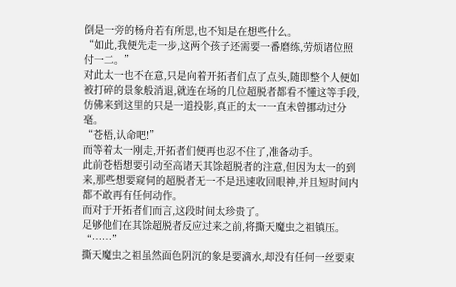倒是一旁的杨舟若有所思,也不知是在想些什么。
“如此,我便先走一步,这两个孩子还需要一番磨练,劳烦诸位照付一二。”
对此太一也不在意,只是向着开拓者们点了点头,随即整个人便如被打碎的景象般消退,就连在场的几位超脱者都看不懂这等手段,仿佛来到这里的只是一道投影,真正的太一一直未曾挪动过分毫。
“苍梧,认命吧!”
而等着太一刚走,开拓者们便再也忍不住了,准备动手。
此前苍梧想要引动至高诸天其馀超脱者的注意,但因为太一的到来,那些想要窥伺的超脱者无一不是迅速收回眼神,并且短时间内都不敢再有任何动作。
而对于开拓者们而言,这段时间太珍贵了。
足够他们在其馀超脱者反应过来之前,将撕天魔虫之祖镇压。
“……”
撕天魔虫之祖虽然面色阴沉的象是要滴水,却没有任何一丝要束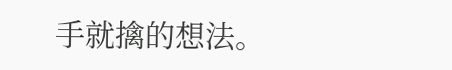手就擒的想法。